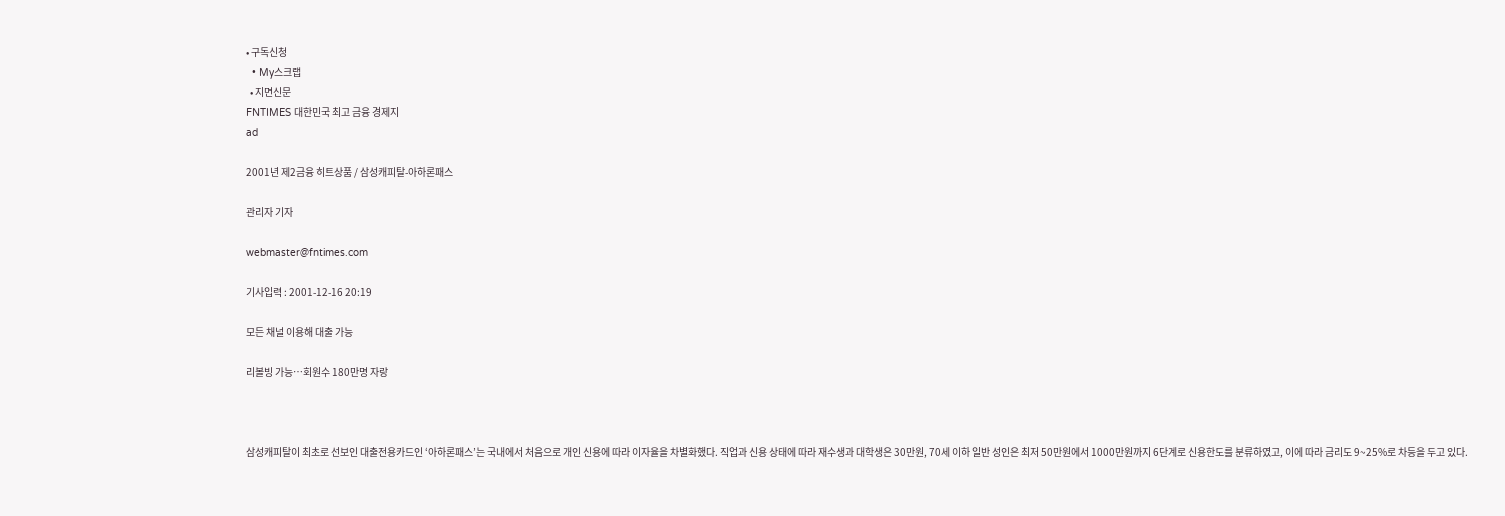• 구독신청
  • My스크랩
  • 지면신문
FNTIMES 대한민국 최고 금융 경제지
ad

2001년 제2금융 히트상품 / 삼성캐피탈-아하론패스

관리자 기자

webmaster@fntimes.com

기사입력 : 2001-12-16 20:19

모든 채널 이용해 대출 가능

리볼빙 가능…회원수 180만명 자랑



삼성캐피탈이 최초로 선보인 대출전용카드인 ‘아하론패스’는 국내에서 처음으로 개인 신용에 따라 이자율을 차별화했다. 직업과 신용 상태에 따라 재수생과 대학생은 30만원, 70세 이하 일반 성인은 최저 50만원에서 1000만원까지 6단계로 신용한도를 분류하였고, 이에 따라 금리도 9~25%로 차등을 두고 있다.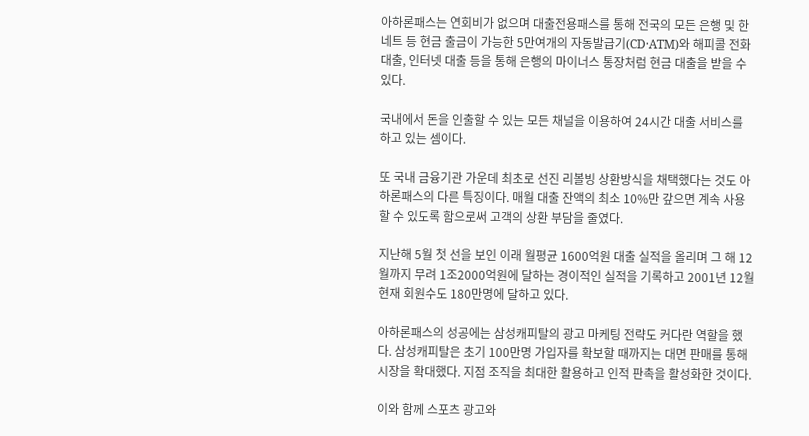아하론패스는 연회비가 없으며 대출전용패스를 통해 전국의 모든 은행 및 한네트 등 현금 출금이 가능한 5만여개의 자동발급기(CD·ATM)와 해피콜 전화대출, 인터넷 대출 등을 통해 은행의 마이너스 통장처럼 현금 대출을 받을 수 있다.

국내에서 돈을 인출할 수 있는 모든 채널을 이용하여 24시간 대출 서비스를 하고 있는 셈이다.

또 국내 금융기관 가운데 최초로 선진 리볼빙 상환방식을 채택했다는 것도 아하론패스의 다른 특징이다. 매월 대출 잔액의 최소 10%만 갚으면 계속 사용할 수 있도록 함으로써 고객의 상환 부담을 줄였다.

지난해 5월 첫 선을 보인 이래 월평균 1600억원 대출 실적을 올리며 그 해 12월까지 무려 1조2000억원에 달하는 경이적인 실적을 기록하고 2001년 12월 현재 회원수도 180만명에 달하고 있다.

아하론패스의 성공에는 삼성캐피탈의 광고 마케팅 전략도 커다란 역할을 했다. 삼성캐피탈은 초기 100만명 가입자를 확보할 때까지는 대면 판매를 통해 시장을 확대했다. 지점 조직을 최대한 활용하고 인적 판촉을 활성화한 것이다.

이와 함께 스포츠 광고와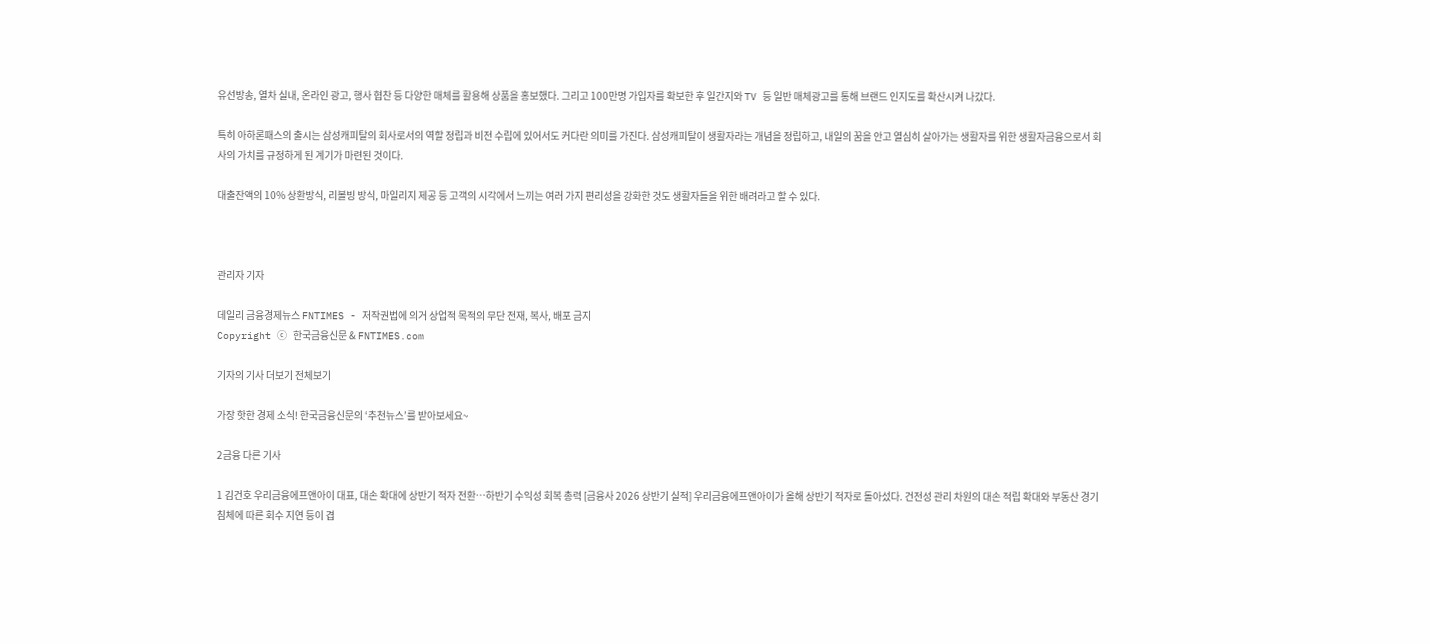유선방송, 열차 실내, 온라인 광고, 행사 협찬 등 다양한 매체를 활용해 상품을 홍보했다. 그리고 100만명 가입자를 확보한 후 일간지와 TV 등 일반 매체광고를 통해 브랜드 인지도를 확산시켜 나갔다.

특히 아하론패스의 출시는 삼성캐피탈의 회사로서의 역할 정립과 비전 수립에 있어서도 커다란 의미를 가진다. 삼성캐피탈이 생활자라는 개념을 정립하고, 내일의 꿈을 안고 열심히 살아가는 생활자를 위한 생활자금융으로서 회사의 가치를 규정하게 된 계기가 마련된 것이다.

대출잔액의 10% 상환방식, 리볼빙 방식, 마일리지 제공 등 고객의 시각에서 느끼는 여러 가지 편리성을 강화한 것도 생활자들을 위한 배려라고 할 수 있다.



관리자 기자

데일리 금융경제뉴스 FNTIMES - 저작권법에 의거 상업적 목적의 무단 전재, 복사, 배포 금지
Copyright ⓒ 한국금융신문 & FNTIMES.com

기자의 기사 더보기 전체보기

가장 핫한 경제 소식! 한국금융신문의 ‘추천뉴스’를 받아보세요~

2금융 다른 기사

1 김건호 우리금융에프앤아이 대표, 대손 확대에 상반기 적자 전환…하반기 수익성 회복 총력 [금융사 2026 상반기 실적] 우리금융에프앤아이가 올해 상반기 적자로 돌아섰다. 건전성 관리 차원의 대손 적립 확대와 부동산 경기 침체에 따른 회수 지연 등이 겹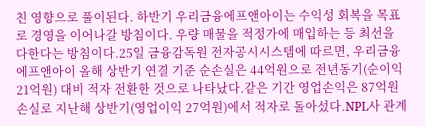친 영향으로 풀이된다. 하반기 우리금융에프앤아이는 수익성 회복을 목표로 경영을 이어나갈 방침이다. 우량 매물을 적정가에 매입하는 등 최선을 다한다는 방침이다.25일 금융감독원 전자공시시스템에 따르면, 우리금융에프앤아이 올해 상반기 연결 기준 순손실은 44억원으로 전년동기(순이익 21억원) 대비 적자 전환한 것으로 나타났다.같은 기간 영업손익은 87억원 손실로 지난해 상반기(영업이익 27억원)에서 적자로 돌아섰다.NPL사 관계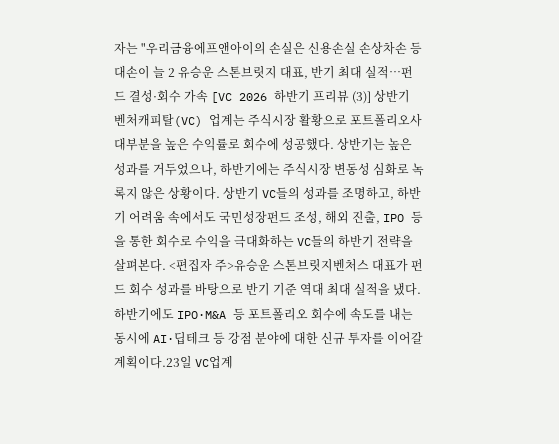자는 "우리금융에프앤아이의 손실은 신용손실 손상차손 등 대손이 늘 2 유승운 스톤브릿지 대표, 반기 최대 실적…펀드 결성·회수 가속 [VC 2026 하반기 프리뷰 (3)] 상반기 벤처캐피탈(VC) 업계는 주식시장 활황으로 포트폴리오사 대부분을 높은 수익률로 회수에 성공했다. 상반기는 높은 성과를 거두었으나, 하반기에는 주식시장 변동성 심화로 녹록지 않은 상황이다. 상반기 VC들의 성과를 조명하고, 하반기 어려움 속에서도 국민성장펀드 조성, 해외 진출, IPO 등을 통한 회수로 수익을 극대화하는 VC들의 하반기 전략을 살펴본다. <편집자 주>유승운 스톤브릿지벤처스 대표가 펀드 회수 성과를 바탕으로 반기 기준 역대 최대 실적을 냈다. 하반기에도 IPO·M&A 등 포트폴리오 회수에 속도를 내는 동시에 AI·딥테크 등 강점 분야에 대한 신규 투자를 이어갈 계획이다.23일 VC업계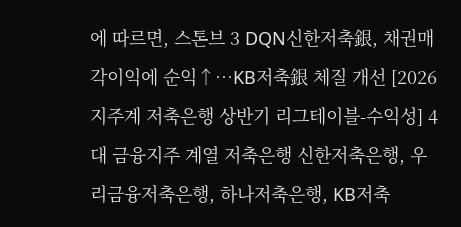에 따르면, 스톤브 3 DQN신한저축銀, 채권매각이익에 순익↑…KB저축銀 체질 개선 [2026 지주계 저축은행 상반기 리그테이블-수익성] 4대 금융지주 계열 저축은행 신한저축은행, 우리금융저축은행, 하나저축은행, KB저축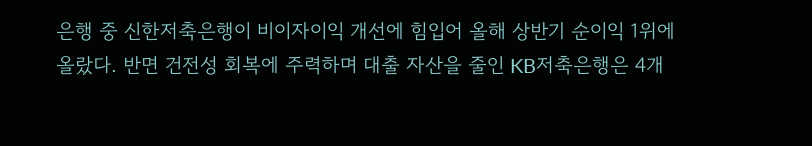은행 중 신한저축은행이 비이자이익 개선에 힘입어 올해 상반기 순이익 1위에 올랐다. 반면 건전성 회복에 주력하며 대출 자산을 줄인 KB저축은행은 4개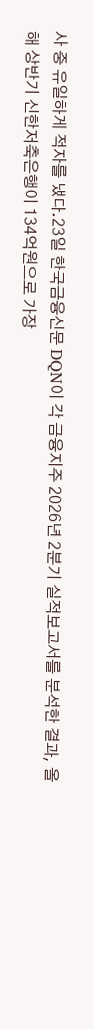사 중 유일하게 적자를 냈다.23일 한국금융신문 DQN이 각 금융지주 2026년 2분기 실적보고서를 분석한 결과, 올해 상반기 신한저축은행이 134억원으로 가장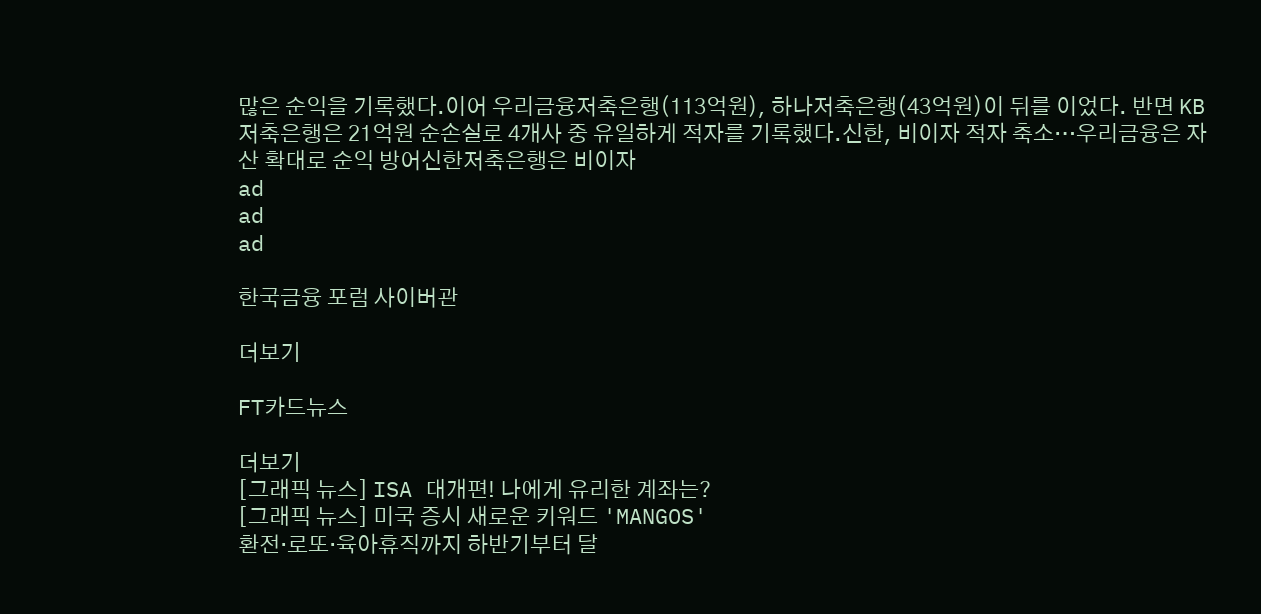많은 순익을 기록했다.이어 우리금융저축은행(113억원), 하나저축은행(43억원)이 뒤를 이었다. 반면 KB저축은행은 21억원 순손실로 4개사 중 유일하게 적자를 기록했다.신한, 비이자 적자 축소…우리금융은 자산 확대로 순익 방어신한저축은행은 비이자
ad
ad
ad

한국금융 포럼 사이버관

더보기

FT카드뉴스

더보기
[그래픽 뉴스] ISA 대개편! 나에게 유리한 계좌는?
[그래픽 뉴스] 미국 증시 새로운 키워드 'MANGOS'
환전·로또·육아휴직까지 하반기부터 달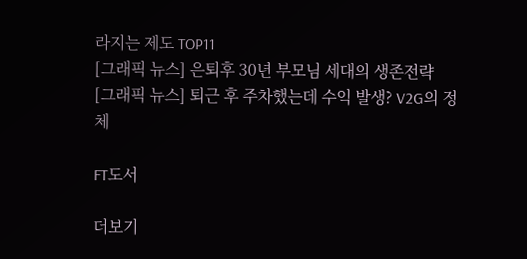라지는 제도 TOP11
[그래픽 뉴스] 은퇴후 30년 부모님 세대의 생존전략
[그래픽 뉴스] 퇴근 후 주차했는데 수익 발생? V2G의 정체

FT도서

더보기